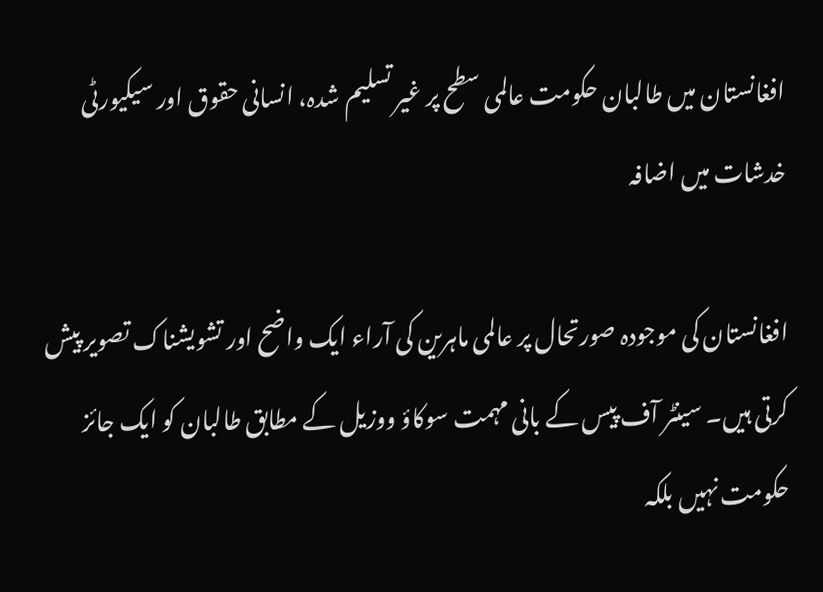افغانستان میں طالبان حکومت عالمی سطح پر غیر تسلیم شدہ، انسانی حقوق اور سیکیورٹی خدشات میں اضافہ

افغانستان کی موجودہ صورتحال پر عالمی ماہرین کی آراء ایک واضح اور تشویشناک تصویر پیش کرتی ہیں۔ سینٹر آف پیس کے بانی مہمت سوکاؤ ووزیل کے مطابق طالبان کو ایک جائز حکومت نہیں بلکہ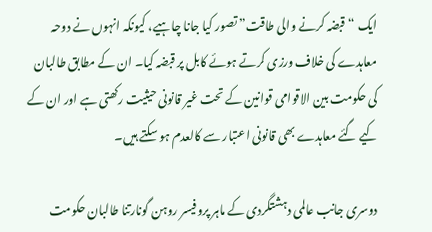ایک “قبضہ کرنے والی طاقت” تصور کیا جانا چاہیے، کیونکہ انہوں نے دوحہ معاہدے کی خلاف ورزی کرتے ہوئے کابل پر قبضہ کیا۔ ان کے مطابق طالبان کی حکومت بین الاقوامی قوانین کے تحت غیر قانونی حیثیت رکھتی ہے اور ان کے کیے گئے معاہدے بھی قانونی اعتبار سے کالعدم ہو سکتے ہیں۔

دوسری جانب عالمی دہشتگردی کے ماہر پروفیسر روہن گونارتنا طالبان حکومت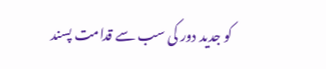کو جدید دور کی سب سے قدامت پسند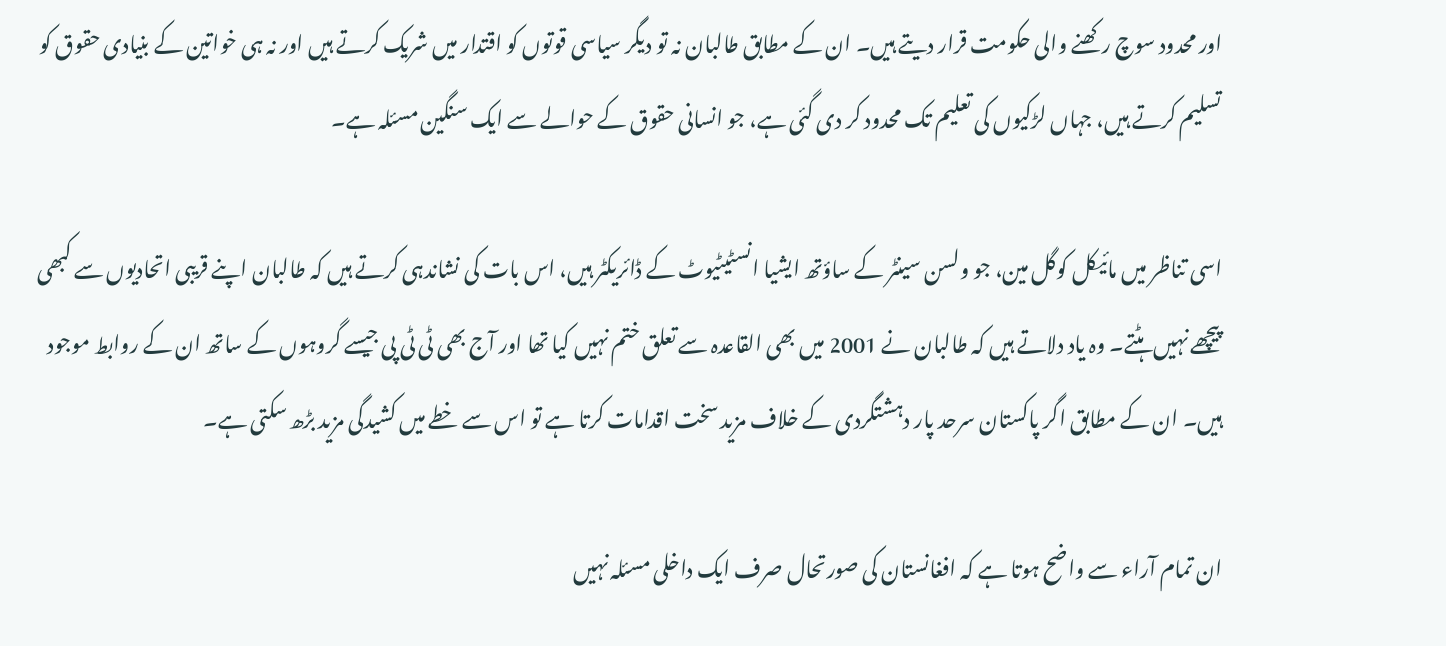اور محدود سوچ رکھنے والی حکومت قرار دیتے ہیں۔ ان کے مطابق طالبان نہ تو دیگر سیاسی قوتوں کو اقتدار میں شریک کرتے ہیں اور نہ ہی خواتین کے بنیادی حقوق کو تسلیم کرتے ہیں، جہاں لڑکیوں کی تعلیم تک محدود کر دی گئی ہے، جو انسانی حقوق کے حوالے سے ایک سنگین مسئلہ ہے۔

اسی تناظر میں مائیکل کوگل مین، جو ولسن سینٹر کے ساؤتھ ایشیا انسٹیٹیوٹ کے ڈائریکٹر ہیں، اس بات کی نشاندہی کرتے ہیں کہ طالبان اپنے قریبی اتحادیوں سے کبھی پیچھے نہیں ہٹتے۔ وہ یاد دلاتے ہیں کہ طالبان نے 2001 میں بھی القاعدہ سے تعلق ختم نہیں کیا تھا اور آج بھی ٹی ٹی پی جیسے گروہوں کے ساتھ ان کے روابط موجود ہیں۔ ان کے مطابق اگر پاکستان سرحد پار دہشتگردی کے خلاف مزید سخت اقدامات کرتا ہے تو اس سے خطے میں کشیدگی مزید بڑھ سکتی ہے۔

ان تمام آراء سے واضح ہوتا ہے کہ افغانستان کی صورتحال صرف ایک داخلی مسئلہ نہیں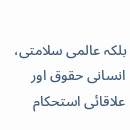بلکہ عالمی سلامتی، انسانی حقوق اور علاقائی استحکام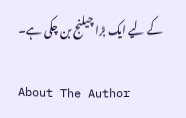کے لیے ایک بڑا چیلنج بن چکی ہے۔

About The Author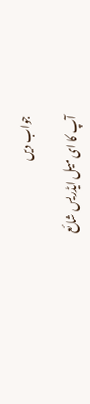جواب دیں

آپ کا ای میل ایڈریس شائع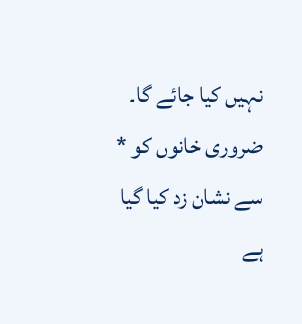نہیں کیا جائے گا۔ ضروری خانوں کو * سے نشان زد کیا گیا ہے